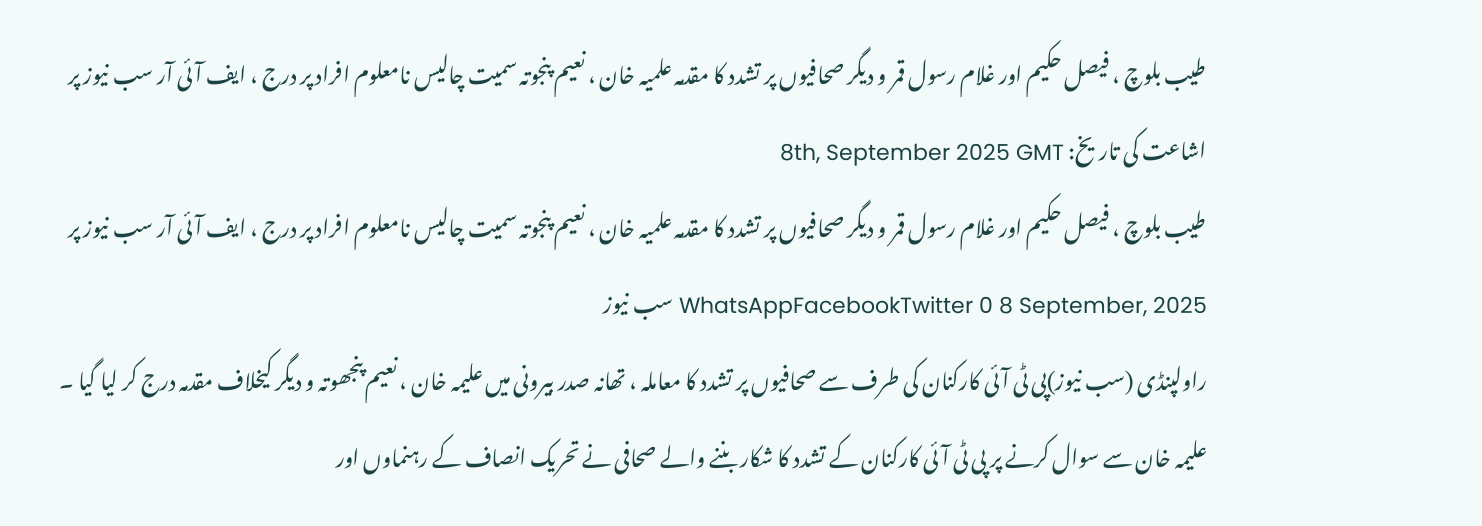طیب بلوچ ، فیصل حکیم اور غلام رسول قمر و دیگر صحافیوں پر تشدد کا مقدمہ علمیہ خان ، نعیم پنجوتہ سمیت چالیس نامعلوم افراد پر درج ، ایف آئی آر سب نیوز پر
اشاعت کی تاریخ: 8th, September 2025 GMT
طیب بلوچ ، فیصل حکیم اور غلام رسول قمر و دیگر صحافیوں پر تشدد کا مقدمہ علمیہ خان ، نعیم پنجوتہ سمیت چالیس نامعلوم افراد پر درج ، ایف آئی آر سب نیوز پر WhatsAppFacebookTwitter 0 8 September, 2025 سب نیوز
راولپنڈی (سب نیوز)پی ٹی آئی کارکنان کی طرف سے صحافیوں پر تشدد کا معاملہ ، تھانہ صدر بیرونی میں علیمہ خان ، نعیم پنجھوتہ و دیگر کیخلاف مقدمہ درج کر لیا گیا ۔
علیمہ خان سے سوال کرنے پر پی ٹی آئی کارکنان کے تشدد کا شکار بننے والے صحافی نے تحریک انصاف کے رہنماوں اور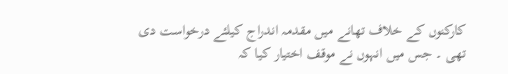کارکنوں کے خلاف تھانے میں مقدمہ اندراج کیلئے درخواست دی تھی ۔ جس میں انہوں نے موقف اختیار کیا کہ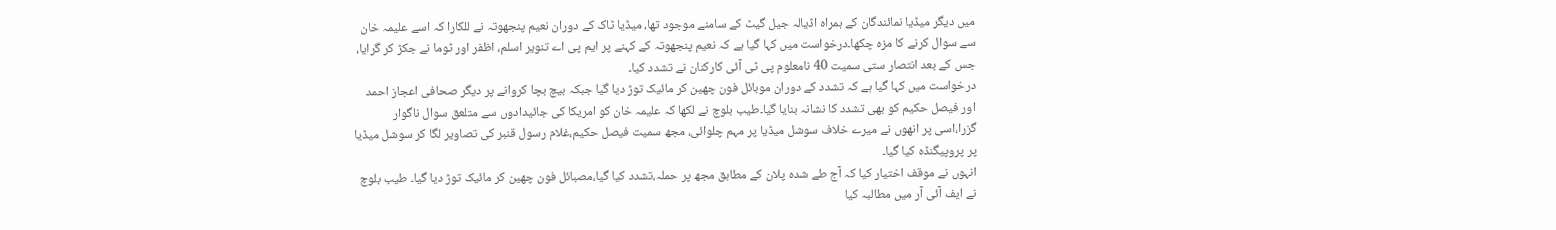میں دیگر میڈیا نمائندگان کے ہمراہ اڈیالہ جیل گیٹ کے سامنے موجود تھا، میڈیا ٹاک کے دوران نعیم پنجھوتہ نے للکارا کہ اسے علیمہ خان سے سوال کرنے کا مزہ چکھا۔درخواست میں کہا گیا ہے کہ نعیم پنجھوتہ کے کہنے پر ایم پی اے تنویر اسلم، اظفر اور ٹوما نے جکڑ کر گرایا، جس کے بعد انتصار ستی سمیت 40 نامعلوم پی ٹی آئی کارکنان نے تشدد کیا۔
درخواست میں کہا گیا ہے کہ تشدد کے دوران موبائل فون چھین کر مائیک توڑ دیا گیا جبکہ بیچ بچا کروانے پر دیگر صحافی اعجاز احمد اور فیصل حکیم کو بھی تشدد کا نشانہ بنایا گیا۔طیب بلوچ نے لکھا کہ علیمہ خان کو امریکا کی جائیدادوں سے متلعق سوال ناگوار گزرا،اسی پر انھوں نے میرے خلاف سوشل میڈیا پر مہم چلوائی، مجھ سمیت فیصل حکیم،غلام رسول قنبر کی تصاویر لگا کر سوشل میڈیا پر پروپیگنڈہ کیا گیا۔
انہوں نے موقف اختیار کیا کہ آج طے شدہ پلان کے مطابق مجھ پر حملہ،تشدد کیا گیا،مصبائل فون چھین کر مائیک توڑ دیا گیا۔ طیب بلوچ نے ایف آئی آر میں مطالبہ کیا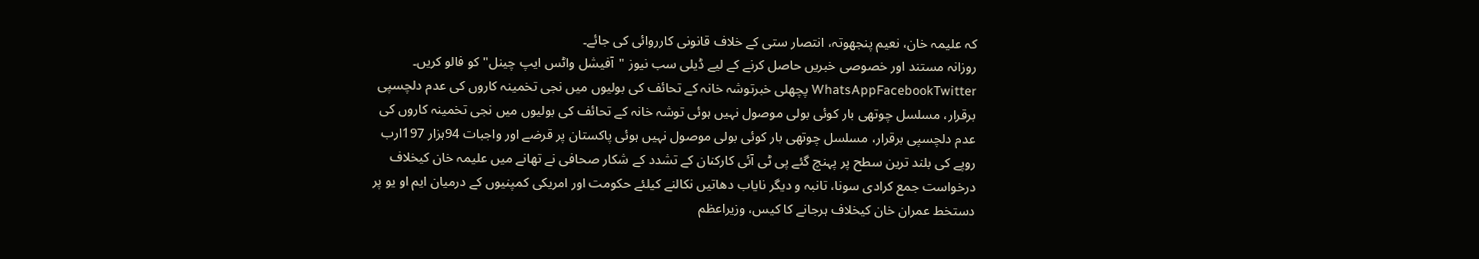کہ علیمہ خان، نعیم پنجھوتہ، انتصار ستی کے خلاف قانونی کارروائی کی جائے۔
روزانہ مستند اور خصوصی خبریں حاصل کرنے کے لیے ڈیلی سب نیوز "آفیشل واٹس ایپ چینل" کو فالو کریں۔
WhatsAppFacebookTwitter پچھلی خبرتوشہ خانہ کے تحائف کی بولیوں میں نجی تخمینہ کاروں کی عدم دلچسپی برقرار، مسلسل چوتھی بار کوئی بولی موصول نہیں ہوئی توشہ خانہ کے تحائف کی بولیوں میں نجی تخمینہ کاروں کی عدم دلچسپی برقرار، مسلسل چوتھی بار کوئی بولی موصول نہیں ہوئی پاکستان پر قرضے اور واجبات 94ہزار 197ارب روپے کی بلند ترین سطح پر پہنچ گئے پی ٹی آئی کارکنان کے تشدد کے شکار صحافی نے تھانے میں علیمہ خان کیخلاف درخواست جمع کرادی سونا، تانبہ و دیگر نایاب دھاتیں نکالنے کیلئے حکومت اور امریکی کمپنیوں کے درمیان ایم او یو پر دستخط عمران خان کیخلاف ہرجانے کا کیس، وزیراعظم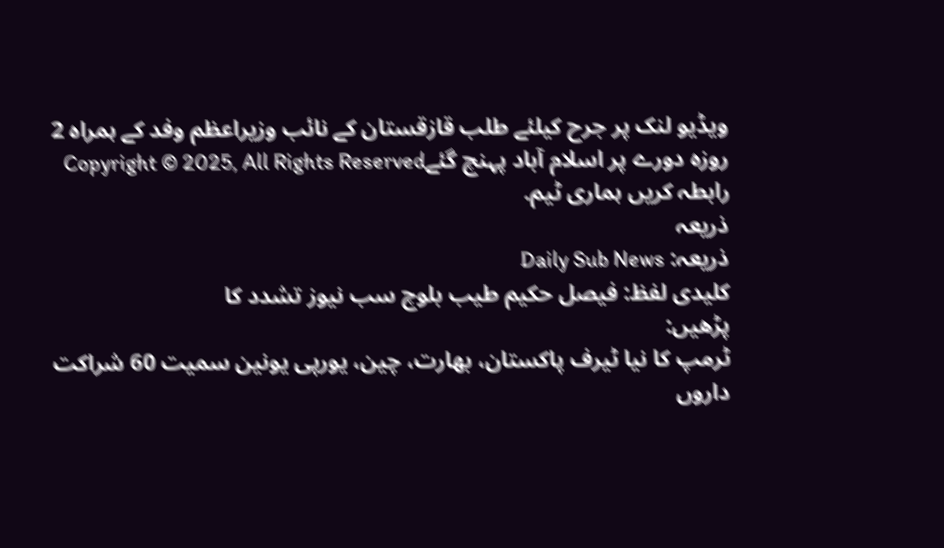ویڈیو لنک پر جرح کیلئے طلب قازقستان کے نائب وزیراعظم وفد کے ہمراہ 2 روزہ دورے پر اسلام آباد پہنچ گئےCopyright © 2025, All Rights Reserved
رابطہ کریں ہماری ٹیم.
ذریعہ
ذریعہ: Daily Sub News
کلیدی لفظ: فیصل حکیم طیب بلوچ سب نیوز تشدد کا
پڑھیں:
ٹرمپ کا نیا ٹیرف پاکستان، بھارت، چین، یورپی یونین سمیت 60 شراکت داروں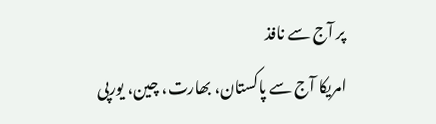پر آج سے نافذ
امریکا آج سے پاکستان، بھارت، چین، یورپی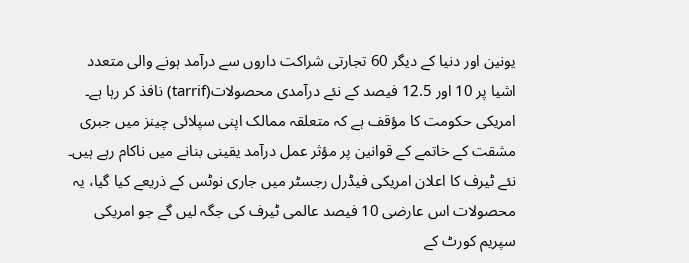یونین اور دنیا کے دیگر 60 تجارتی شراکت داروں سے درآمد ہونے والی متعدد اشیا پر 10 اور 12.5 فیصد کے نئے درآمدی محصولات(tarrif) نافذ کر رہا ہے۔
امریکی حکومت کا مؤقف ہے کہ متعلقہ ممالک اپنی سپلائی چینز میں جبری مشقت کے خاتمے کے قوانین پر مؤثر عمل درآمد یقینی بنانے میں ناکام رہے ہیں۔
نئے ٹیرف کا اعلان امریکی فیڈرل رجسٹر میں جاری نوٹس کے ذریعے کیا گیا، یہ محصولات اس عارضی 10 فیصد عالمی ٹیرف کی جگہ لیں گے جو امریکی سپریم کورٹ کے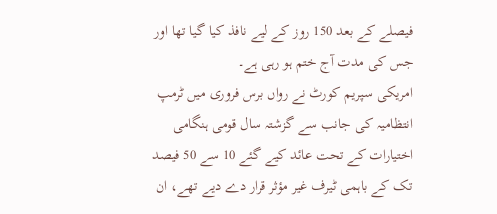فیصلے کے بعد 150 روز کے لیے نافذ کیا گیا تھا اور جس کی مدت آج ختم ہو رہی ہے۔
امریکی سپریم کورٹ نے رواں برس فروری میں ٹرمپ انتظامیہ کی جانب سے گزشتہ سال قومی ہنگامی اختیارات کے تحت عائد کیے گئے 10 سے 50 فیصد تک کے باہمی ٹیرف غیر مؤثر قرار دے دیے تھے، ان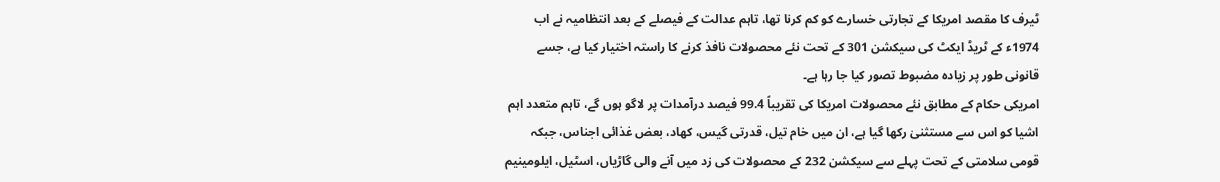ٹیرف کا مقصد امریکا کے تجارتی خسارے کو کم کرنا تھا، تاہم عدالت کے فیصلے کے بعد انتظامیہ نے اب 1974ء کے ٹریڈ ایکٹ کی سیکشن 301 کے تحت نئے محصولات نافذ کرنے کا راستہ اختیار کیا ہے، جسے قانونی طور پر زیادہ مضبوط تصور کیا جا رہا ہے۔
امریکی حکام کے مطابق نئے محصولات امریکا کی تقریباً 99.4 فیصد درآمدات پر لاگو ہوں گے، تاہم متعدد اہم اشیا کو اس سے مستثنیٰ رکھا گیا ہے، ان میں خام تیل، قدرتی گیس، کھاد، بعض غذائی اجناس، جبکہ قومی سلامتی کے تحت پہلے سے سیکشن 232 کے محصولات کی زد میں آنے والی گاڑیاں، اسٹیل، ایلومینیم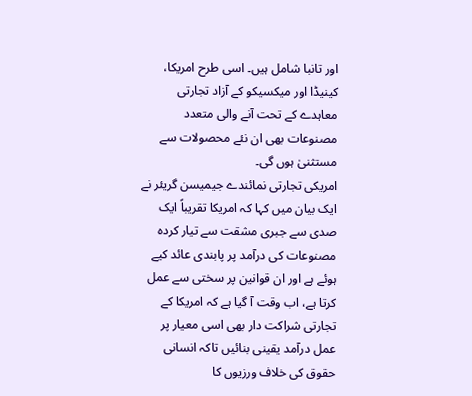اور تانبا شامل ہیں۔ اسی طرح امریکا، کینیڈا اور میکسیکو کے آزاد تجارتی معاہدے کے تحت آنے والی متعدد مصنوعات بھی ان نئے محصولات سے مستثنیٰ ہوں گی۔
امریکی تجارتی نمائندے جیمیسن گریئر نے ایک بیان میں کہا کہ امریکا تقریباً ایک صدی سے جبری مشقت سے تیار کردہ مصنوعات کی درآمد پر پابندی عائد کیے ہوئے ہے اور ان قوانین پر سختی سے عمل کرتا ہے، اب وقت آ گیا ہے کہ امریکا کے تجارتی شراکت دار بھی اسی معیار پر عمل درآمد یقینی بنائیں تاکہ انسانی حقوق کی خلاف ورزیوں کا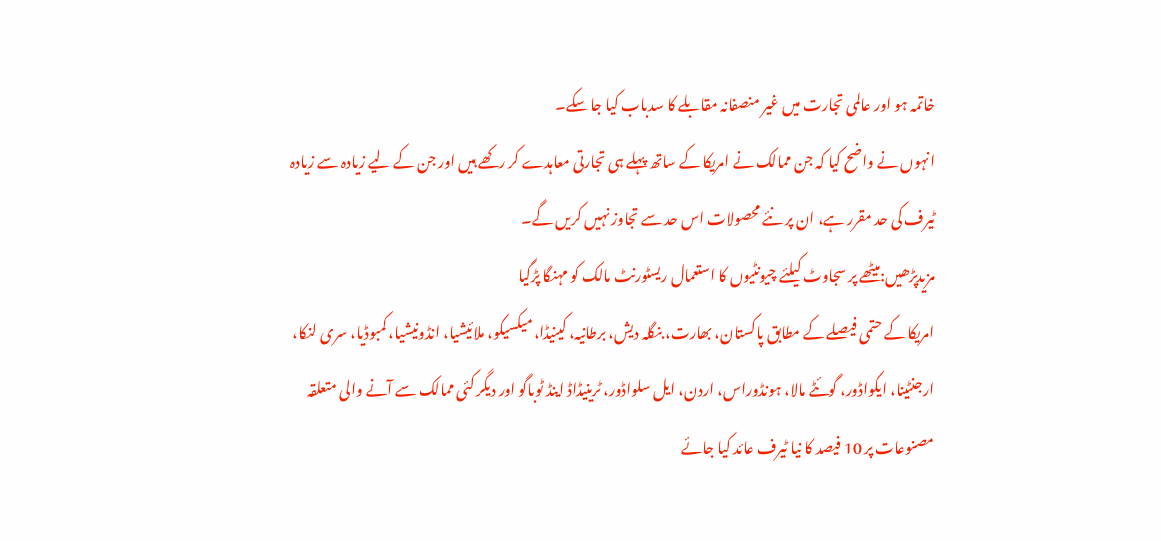خاتمہ ہو اور عالمی تجارت میں غیر منصفانہ مقابلے کا سدباب کیا جا سکے۔
انہوں نے واضح کیا کہ جن ممالک نے امریکا کے ساتھ پہلے ہی تجارتی معاہدے کر رکھے ہیں اور جن کے لیے زیادہ سے زیادہ ٹیرف کی حد مقرر ہے، ان پر نئے محصولات اس حد سے تجاوز نہیں کریں گے۔
مزیدپڑھیں:میٹھے پر سجاوٹ کیلئے چیونٹیوں کا استعمال ریسٹورنٹ مالک کو مہنگا پڑگیا
امریکا کے حتمی فیصلے کے مطابق پاکستان، بھارت، بنگلہ دیش، برطانیہ، کینیڈا، میکسیکو، ملائیشیا، انڈونیشیا، کمبوڈیا، سری لنکا، ارجنٹینا، ایکواڈور، گوئٹے مالا، ہونڈوراس، اردن، ایل سلواڈور، ٹرینیڈاڈ اینڈ ٹوباگو اور دیگر کئی ممالک سے آنے والی متعلقہ مصنوعات پر 10 فیصد کا نیا ٹیرف عائد کیا جائے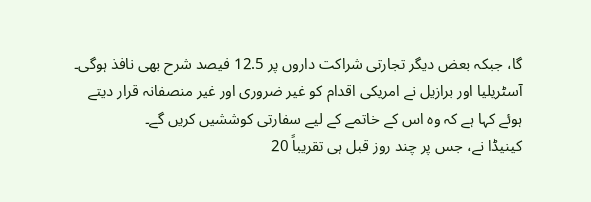گا، جبکہ بعض دیگر تجارتی شراکت داروں پر 12.5 فیصد شرح بھی نافذ ہوگی۔
آسٹریلیا اور برازیل نے امریکی اقدام کو غیر ضروری اور غیر منصفانہ قرار دیتے ہوئے کہا ہے کہ وہ اس کے خاتمے کے لیے سفارتی کوششیں کریں گے۔
کینیڈا نے، جس پر چند روز قبل ہی تقریباً 20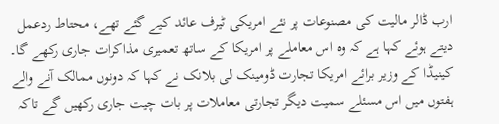ارب ڈالر مالیت کی مصنوعات پر نئے امریکی ٹیرف عائد کیے گئے تھے، محتاط ردعمل دیتے ہوئے کہا ہے کہ وہ اس معاملے پر امریکا کے ساتھ تعمیری مذاکرات جاری رکھے گا۔
کینیڈا کے وزیر برائے امریکا تجارت ڈومینک لی بلانک نے کہا کہ دونوں ممالک آنے والے ہفتوں میں اس مسئلے سمیت دیگر تجارتی معاملات پر بات چیت جاری رکھیں گے تاکہ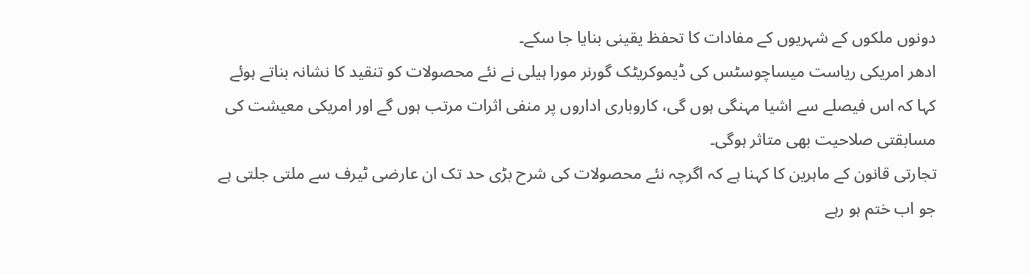دونوں ملکوں کے شہریوں کے مفادات کا تحفظ یقینی بنایا جا سکے۔
ادھر امریکی ریاست میساچوسٹس کی ڈیموکریٹک گورنر مورا ہیلی نے نئے محصولات کو تنقید کا نشانہ بناتے ہوئے کہا کہ اس فیصلے سے اشیا مہنگی ہوں گی، کاروباری اداروں پر منفی اثرات مرتب ہوں گے اور امریکی معیشت کی مسابقتی صلاحیت بھی متاثر ہوگی۔
تجارتی قانون کے ماہرین کا کہنا ہے کہ اگرچہ نئے محصولات کی شرح بڑی حد تک ان عارضی ٹیرف سے ملتی جلتی ہے جو اب ختم ہو رہے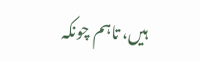ہیں، تاہم چونکہ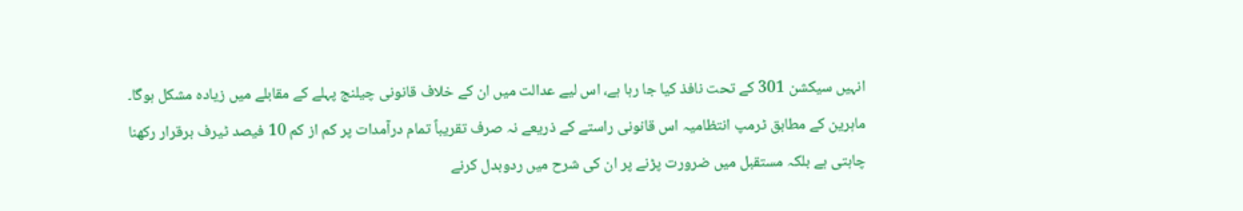انہیں سیکشن 301 کے تحت نافذ کیا جا رہا ہے، اس لیے عدالت میں ان کے خلاف قانونی چیلنج پہلے کے مقابلے میں زیادہ مشکل ہوگا۔
ماہرین کے مطابق ٹرمپ انتظامیہ اس قانونی راستے کے ذریعے نہ صرف تقریباً تمام درآمدات پر کم از کم 10 فیصد ٹیرف برقرار رکھنا چاہتی ہے بلکہ مستقبل میں ضرورت پڑنے پر ان کی شرح میں ردوبدل کرنے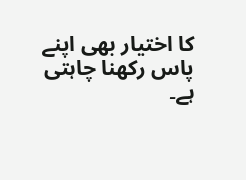کا اختیار بھی اپنے پاس رکھنا چاہتی ہے۔